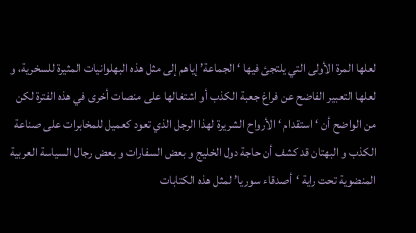لعلها المرة الأولى التي يلتجئ فيها ‘ الجماعة’ إياهم إلى مثل هذه البهلوانيات المثيرة للسخرية، و لعلها التعبير الفاضح عن فراغ جعبة الكذب أو اشتغالها على منصات أخرى في هذه الفترة لكن من الواضح أن ‘استقدام ‘ الأرواح الشريرة لهذا الرجل الذي تعود كعميل للمخابرات على صناعة الكذب و البهتان قد كشف أن حاجة دول الخليج و بعض السفارات و بعض رجال السياسة العربية المنضوية تحت راية ‘أصدقاء سوريا’ لمثل هذه الكتابات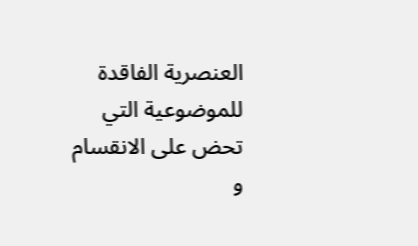العنصرية الفاقدة للموضوعية التي تحض على الانقسام و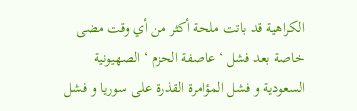الكراهية قد باتت ملحة أكثر من أي وقت مضى خاصة بعد فشل ‘عاصفة الحزم ‘ الصهيونية السعودية و فشل المؤامرة القذرة على سوريا و فشل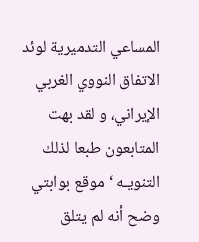المساعي التدميرية لوئد الاتفاق النووي الغربي الإيراني، و لقد بهت المتابعون طبعا لذلك التنويـه ‘ موقع بوابتي وضح أنه لم يتلق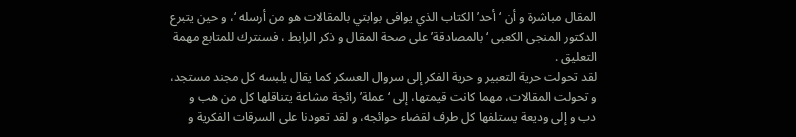المقال مباشرة و أن ‘أحد’ الكتاب الذي يوافى بوابتي بالمقالات هو من أرسله ‘، و حين يتبرع الدكتور المنجى الكعبى ‘بالمصادقة’ على صحة المقال و ذكر الرابط ، فسنترك للمتابع مهمة التعليق .
لقد تحولت حرية التعبير و حرية الفكر إلى سروال العسكر كما يقال يلبسه كل مجند مستجد، و تحولت المقالات، مهما كانت قيمتها، إلى ‘عملة’ رائجة مشاعة يتناقلها كل من هب و دب و إلى وديعة يستلفها كل طرف لقضاء حوائجه، و لقد تعودنا على السرقات الفكرية و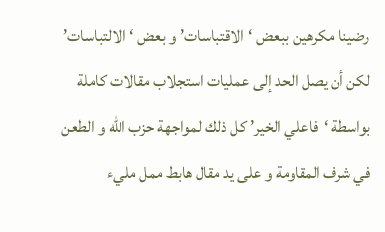رضينا مكرهين ببعض ‘الاقتباسات’ و بعض ‘ الالتباسات’ لكن أن يصل الحد إلى عمليات استجلاب مقالات كاملة بواسطة ‘فاعلي الخير’ كل ذلك لمواجهة حزب الله و الطعن في شرف المقاومة و على يد مقال هابط ممل مليء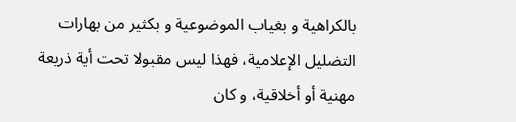بالكراهية و بغياب الموضوعية و بكثير من بهارات التضليل الإعلامية، فهذا ليس مقبولا تحت أية ذريعة مهنية أو أخلاقية، و كان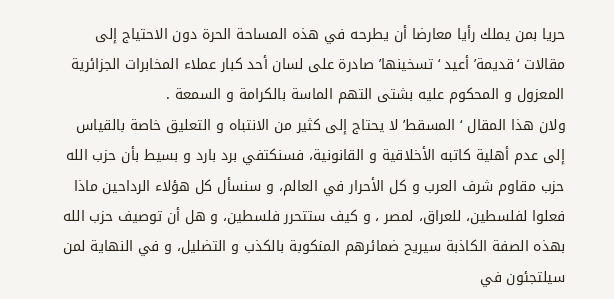حريا بمن يملك رأيا معارضا أن يطرحه في هذه المساحة الحرة دون الاحتياج إلى مقالات ‘قديمة’ أعيد ‘ تسخينها’ صادرة على لسان أحد كبار عملاء المخابرات الجزائرية المعزول و المحكوم عليه بشتى التهم الماسة بالكرامة و السمعة .
ولان هذا المقال ‘ المسقط’ لا يحتاج إلى كثير من الانتباه و التعليق خاصة بالقياس إلى عدم أهلية كاتبه الأخلاقية و القانونية، فسنكتفي برد بارد و بسيط بأن حزب الله حزب مقاوم شرف العرب و كل الأحرار في العالم، و سنسأل كل هؤلاء الرداحين ماذا فعلوا لفلسطين، للعراق، لمصر ، و كيف ستتحرر فلسطين، و هل أن توصيف حزب الله بهذه الصفة الكاذبة سيريح ضمائرهم المنكوبة بالكذب و التضليل، و في النهاية لمن سيلتجئون في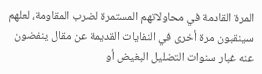المرة القادمة في محاولاتهم المستمرة لضرب المقاومة، لعلهم سينقبون مرة أخرى في النفايات القديمة عن مقال ينفضون عنه غبار سنوات التضليل البغيض أو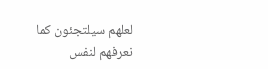لعلهم سيلتجئون كما نعرفهم لنفس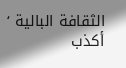الثقافة البالية ‘ أكذب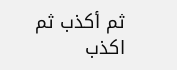ثم أكذب ثم اكذب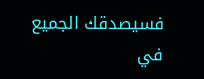فسيصدقك الجميع في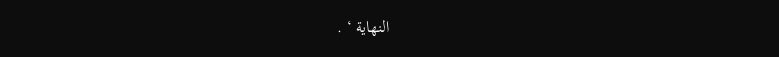النهاية ‘ .